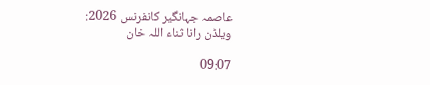عاصمہ جہانگیر کانفرنس 2026: ویلڈن رانا ثناء اللہ خان

09:07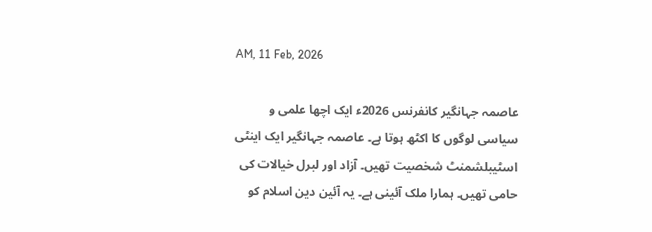AM, 11 Feb, 2026

عاصمہ جہانگیر کانفرنس 2026ء ایک اچھا علمی و سیاسی لوگوں کا اکٹھ ہوتا ہے۔ عاصمہ جہانگیر ایک اینٹی اسٹیبلشمنٹ شخصیت تھیں۔ آزاد اور لبرل خیالات کی حامی تھیں۔ ہمارا ملک آئینی ہے۔ یہ آئین دین اسلام کو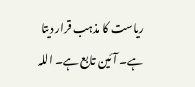ریاست کا مذہب قرار دیتا ہے۔ آئین تابع ہے۔ اللہ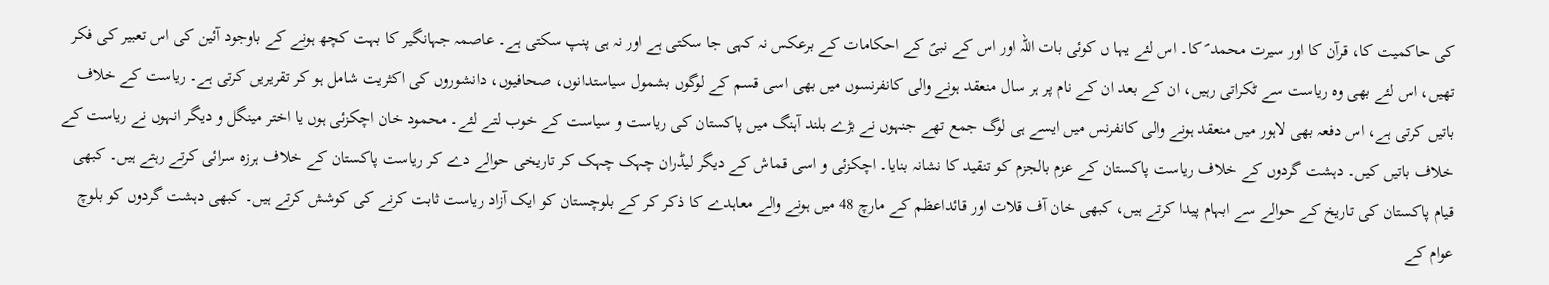کی حاکمیت کا، قرآن کا اور سیرت محمد ؐ کا۔ اس لئے یہا ں کوئی بات اللہ اور اس کے نبیؐ کے احکامات کے برعکس نہ کہی جا سکتی ہے اور نہ ہی پنپ سکتی ہے۔ عاصمہ جہانگیر کا بہت کچھ ہونے کے باوجود آئین کی اس تعبیر کی فکر تھیں، اس لئے بھی وہ ریاست سے ٹکراتی رہیں، ان کے بعد ان کے نام پر ہر سال منعقد ہونے والی کانفرنسوں میں بھی اسی قسم کے لوگوں بشمول سیاستدانوں، صحافیوں، دانشوروں کی اکثریت شامل ہو کر تقریریں کرتی ہے۔ ریاست کے خلاف باتیں کرتی ہے، اس دفعہ بھی لاہور میں منعقد ہونے والی کانفرنس میں ایسے ہی لوگ جمع تھے جنہوں نے بڑے بلند آہنگ میں پاکستان کی ریاست و سیاست کے خوب لتے لئے۔ محمود خان اچکزئی ہوں یا اختر مینگل و دیگر انہوں نے ریاست کے خلاف باتیں کیں۔ دہشت گردوں کے خلاف ریاست پاکستان کے عزم بالجزم کو تنقید کا نشانہ بنایا۔ اچکزئی و اسی قماش کے دیگر لیڈران چہک چہک کر تاریخی حوالے دے کر ریاست پاکستان کے خلاف ہرزہ سرائی کرتے رہتے ہیں۔ کبھی قیام پاکستان کی تاریخ کے حوالے سے ابہام پیدا کرتے ہیں، کبھی خان آف قلات اور قائداعظم کے مارچ 48 میں ہونے والے معاہدے کا ذکر کر کے بلوچستان کو ایک آزاد ریاست ثابت کرنے کی کوشش کرتے ہیں۔ کبھی دہشت گردوں کو بلوچ عوام کے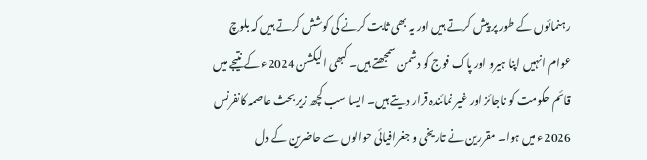رہنمائوں کے طور پر پیش کرتے ہیں اور یہ بھی ثابت کرنے کی کوشش کرتے ہیں کہ بلوچ عوام انہیں اپنا ہیرو اور پاک فوج کو دشمن سمجھتے ہیں۔ کبھی الیکشن 2024ء کے نتیجے میں قائم حکومت کو ناجائز اور غیر نمائندہ قرار دیتے ہیں۔ ایسا سب کچھ زیر بحث عاصمہ کانفرنس 2026ء میں ہوا۔ مقررین نے تاریخی و جغرافیائی حوالوں سے حاضرین کے دل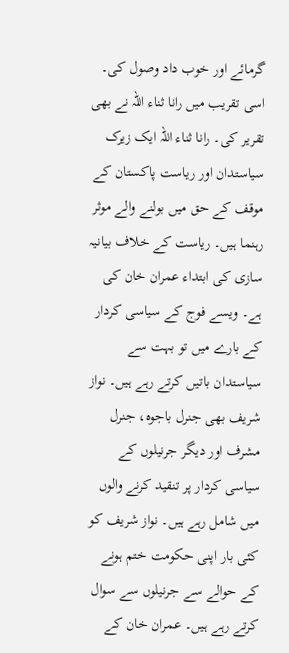گرمائے اور خوب داد وصول کی۔ اسی تقریب میں رانا ثناء اللہ نے بھی تقریر کی۔ رانا ثناء اللہ ایک زیرک سیاستدان اور ریاست پاکستان کے موقف کے حق میں بولنے والے موثر رہنما ہیں۔ ریاست کے خلاف بیانیہ سازی کی ابتداء عمران خان کی ہے۔ ویسے فوج کے سیاسی کردار کے بارے میں تو بہت سے سیاستدان باتیں کرتے رہے ہیں۔ نواز شریف بھی جنرل باجوہ، جنرل مشرف اور دیگر جرنیلوں کے سیاسی کردار پر تنقید کرنے والوں میں شامل رہے ہیں۔ نواز شریف کو کئی بار اپنی حکومت ختم ہونے کے حوالے سے جرنیلوں سے سوال کرتے رہے ہیں۔ عمران خان کے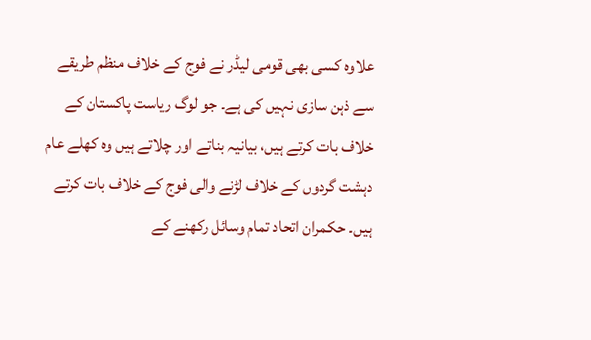علاوہ کسی بھی قومی لیڈر نے فوج کے خلاف منظم طریقے سے ذہن سازی نہیں کی ہے۔ جو لوگ ریاست پاکستان کے خلاف بات کرتے ہیں، بیانیہ بناتے اور چلاتے ہیں وہ کھلے عام دہشت گردوں کے خلاف لڑنے والی فوج کے خلاف بات کرتے ہیں۔ حکمران اتحاد تمام وسائل رکھنے کے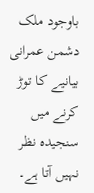باوجود ملک دشمن عمرانی بیانیے کا توڑ کرنے میں سنجیدہ نظر نہیں آتا ہے۔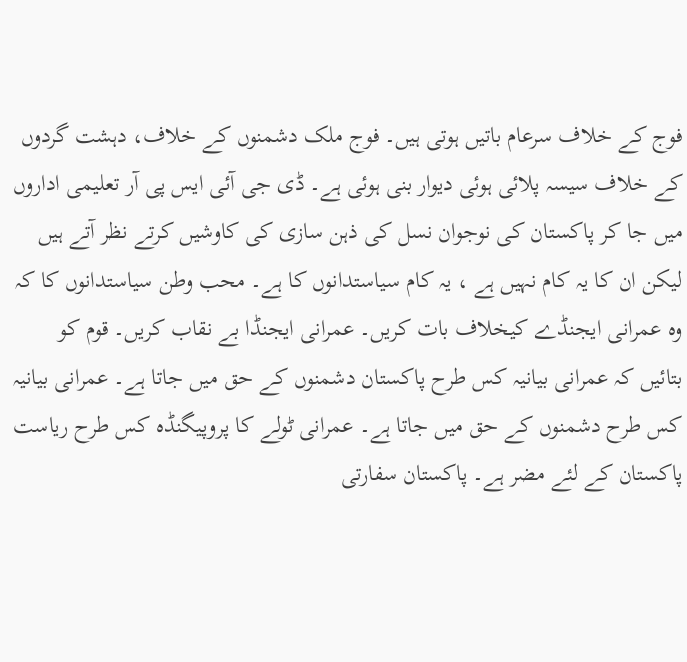فوج کے خلاف سرعام باتیں ہوتی ہیں۔ فوج ملک دشمنوں کے خلاف، دہشت گردوں کے خلاف سیسہ پلائی ہوئی دیوار بنی ہوئی ہے۔ ڈی جی آئی ایس پی آر تعلیمی اداروں میں جا کر پاکستان کی نوجوان نسل کی ذہن سازی کی کاوشیں کرتے نظر آتے ہیں لیکن ان کا یہ کام نہیں ہے ، یہ کام سیاستدانوں کا ہے۔ محب وطن سیاستدانوں کا کہ وہ عمرانی ایجنڈے کیخلاف بات کریں۔ عمرانی ایجنڈا بے نقاب کریں۔ قوم کو بتائیں کہ عمرانی بیانیہ کس طرح پاکستان دشمنوں کے حق میں جاتا ہے۔ عمرانی بیانیہ کس طرح دشمنوں کے حق میں جاتا ہے۔ عمرانی ٹولے کا پروپیگنڈہ کس طرح ریاست پاکستان کے لئے مضر ہے۔ پاکستان سفارتی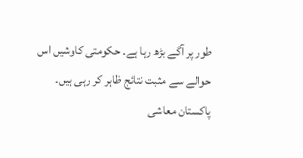طور پر آگے بڑھ رہا ہے۔ حکومتی کاوشیں اس حوالے سے مثبت نتائج ظاہر کر رہی ہیں۔ پاکستان معاشی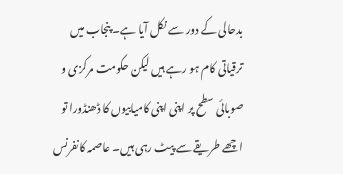بدحالی کے دور سے نکل آیا ہے۔ پنجاب میں ترقیاتی کام ہو رہے ہیں لیکن حکومت مرکزی و صوبائی سطح پر اپنی اپنی کامیابیوں کا ڈھنڈورا تو اچھے طریقے سے پیٹ رہی ہیں۔ عاصمہ کانفرنس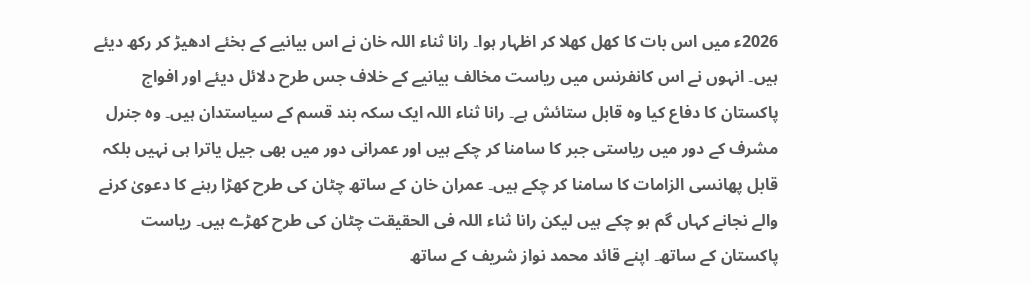2026ء میں اس بات کا کھل کھلا کر اظہار ہوا۔ رانا ثناء اللہ خان نے اس بیانیے کے بخئے ادھیڑ کر رکھ دیئے ہیں۔ انہوں نے اس کانفرنس میں ریاست مخالف بیانیے کے خلاف جس طرح دلائل دیئے اور افواج پاکستان کا دفاع کیا وہ قابل ستائش ہے۔ رانا ثناء اللہ ایک سکہ بند قسم کے سیاستدان ہیں۔ وہ جنرل مشرف کے دور میں ریاستی جبر کا سامنا کر چکے ہیں اور عمرانی دور میں بھی جیل یاترا ہی نہیں بلکہ قابل پھانسی الزامات کا سامنا کر چکے ہیں۔ عمران خان کے ساتھ چٹان کی طرح کھڑا رہنے کا دعویٰ کرنے والے نجانے کہاں گم ہو چکے ہیں لیکن رانا ثناء اللہ فی الحقیقت چٹان کی طرح کھڑے ہیں۔ ریاست پاکستان کے ساتھ۔ اپنے قائد محمد نواز شریف کے ساتھ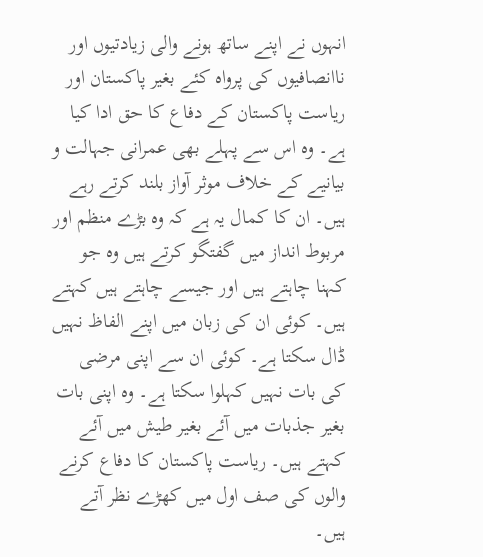انہوں نے اپنے ساتھ ہونے والی زیادتیوں اور ناانصافیوں کی پرواہ کئے بغیر پاکستان اور ریاست پاکستان کے دفاع کا حق ادا کیا ہے۔ وہ اس سے پہلے بھی عمرانی جہالت و بیانیے کے خلاف موثر آواز بلند کرتے رہے ہیں۔ ان کا کمال یہ ہے کہ وہ بڑے منظم اور مربوط انداز میں گفتگو کرتے ہیں وہ جو کہنا چاہتے ہیں اور جیسے چاہتے ہیں کہتے ہیں۔ کوئی ان کی زبان میں اپنے الفاظ نہیں ڈال سکتا ہے۔ کوئی ان سے اپنی مرضی کی بات نہیں کہلوا سکتا ہے۔ وہ اپنی بات بغیر جذبات میں آئے بغیر طیش میں آئے کہتے ہیں۔ ریاست پاکستان کا دفاع کرنے والوں کی صف اول میں کھڑے نظر آتے ہیں۔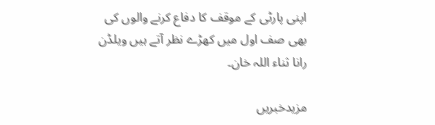اپنی پارٹی کے موقف کا دفاع کرنے والوں کی بھی صف اول میں کھڑے نظر آتے ہیں ویلڈن رانا ثناء اللہ خان۔

مزیدخبریں